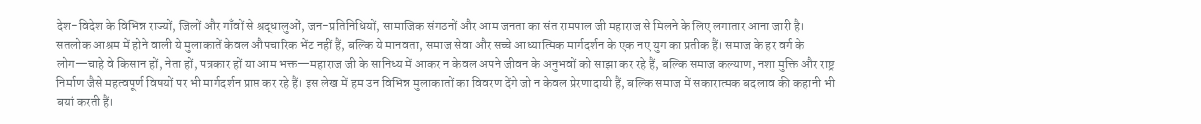देश-विदेश के विभिन्न राज्यों, जिलों और गाँवों से श्रद्धालुओं, जन-प्रतिनिधियों, सामाजिक संगठनों और आम जनता का संत रामपाल जी महाराज से मिलने के लिए लगातार आना जारी है। सतलोक आश्रम में होने वाली ये मुलाकातें केवल औपचारिक भेंट नहीं हैं, बल्कि ये मानवता, समाज सेवा और सच्चे आध्यात्मिक मार्गदर्शन के एक नए युग का प्रतीक हैं। समाज के हर वर्ग के लोग—चाहे वे किसान हों, नेता हों, पत्रकार हों या आम भक्त—महाराज जी के सानिध्य में आकर न केवल अपने जीवन के अनुभवों को साझा कर रहे हैं, बल्कि समाज कल्याण, नशा मुक्ति और राष्ट्र निर्माण जैसे महत्वपूर्ण विषयों पर भी मार्गदर्शन प्राप्त कर रहे हैं। इस लेख में हम उन विभिन्न मुलाकातों का विवरण देंगे जो न केवल प्रेरणादायी हैं, बल्कि समाज में सकारात्मक बदलाव की कहानी भी बयां करती हैं।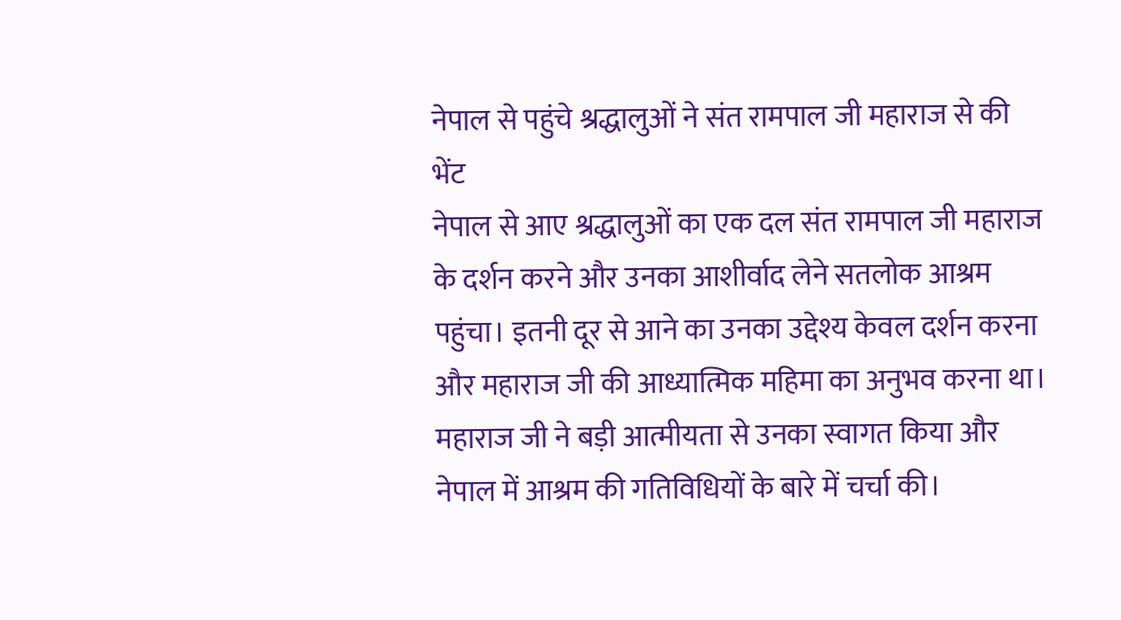नेपाल से पहुंचे श्रद्धालुओं ने संत रामपाल जी महाराज से की भेंट
नेपाल से आए श्रद्धालुओं का एक दल संत रामपाल जी महाराज के दर्शन करने और उनका आशीर्वाद लेने सतलोक आश्रम पहुंचा। इतनी दूर से आने का उनका उद्देश्य केवल दर्शन करना और महाराज जी की आध्यात्मिक महिमा का अनुभव करना था। महाराज जी ने बड़ी आत्मीयता से उनका स्वागत किया और नेपाल में आश्रम की गतिविधियों के बारे में चर्चा की।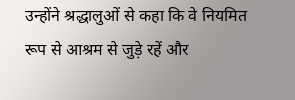उन्होंने श्रद्धालुओं से कहा कि वे नियमित रूप से आश्रम से जुड़े रहें और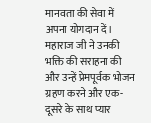मानवता की सेवा में अपना योगदान दें। महाराज जी ने उनकी भक्ति की सराहना की और उन्हें प्रेमपूर्वक भोजन ग्रहण करने और एक-दूसरे के साथ प्यार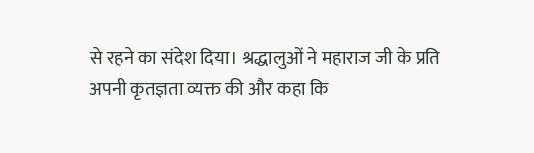से रहने का संदेश दिया। श्रद्धालुओं ने महाराज जी के प्रति अपनी कृतज्ञता व्यक्त की और कहा कि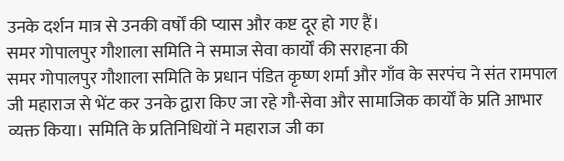उनके दर्शन मात्र से उनकी वर्षों की प्यास और कष्ट दूर हो गए हैं।
समर गोपालपुर गौशाला समिति ने समाज सेवा कार्यों की सराहना की
समर गोपालपुर गौशाला समिति के प्रधान पंडित कृष्ण शर्मा और गाँव के सरपंच ने संत रामपाल जी महाराज से भेंट कर उनके द्वारा किए जा रहे गौ-सेवा और सामाजिक कार्यों के प्रति आभार व्यक्त किया। समिति के प्रतिनिधियों ने महाराज जी का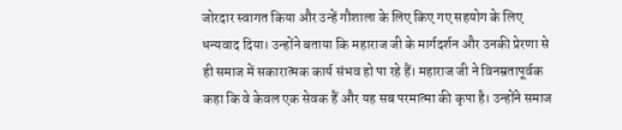जोरदार स्वागत किया और उन्हें गौशाला के लिए किए गए सहयोग के लिए धन्यवाद दिया। उन्होंने बताया कि महाराज जी के मार्गदर्शन और उनकी प्रेरणा से ही समाज में सकारात्मक कार्य संभव हो पा रहे हैं। महाराज जी ने विनम्रतापूर्वक कहा कि वे केवल एक सेवक हैं और यह सब परमात्मा की कृपा है। उन्होंने समाज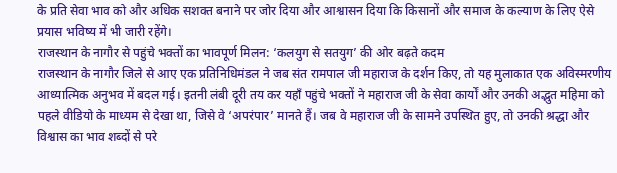के प्रति सेवा भाव को और अधिक सशक्त बनाने पर जोर दिया और आश्वासन दिया कि किसानों और समाज के कल्याण के लिए ऐसे प्रयास भविष्य में भी जारी रहेंगे।
राजस्थान के नागौर से पहुंचे भक्तों का भावपूर्ण मिलन: ‘कलयुग से सतयुग’ की ओर बढ़ते कदम
राजस्थान के नागौर जिले से आए एक प्रतिनिधिमंडल ने जब संत रामपाल जी महाराज के दर्शन किए, तो यह मुलाकात एक अविस्मरणीय आध्यात्मिक अनुभव में बदल गई। इतनी लंबी दूरी तय कर यहाँ पहुंचे भक्तों ने महाराज जी के सेवा कार्यों और उनकी अद्भुत महिमा को पहले वीडियो के माध्यम से देखा था, जिसे वे ‘अपरंपार’ मानते हैं। जब वे महाराज जी के सामने उपस्थित हुए, तो उनकी श्रद्धा और विश्वास का भाव शब्दों से परे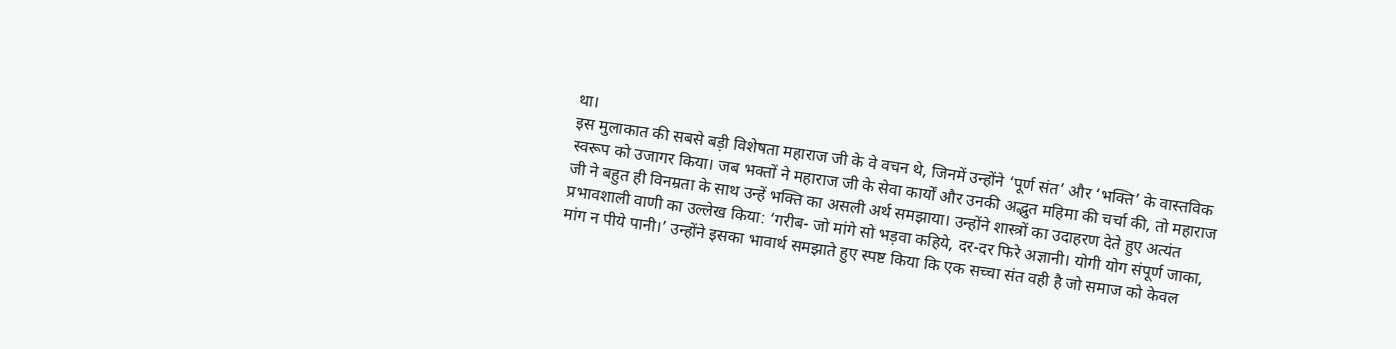था।
इस मुलाकात की सबसे बड़ी विशेषता महाराज जी के वे वचन थे, जिनमें उन्होंने ‘पूर्ण संत’ और ‘भक्ति’ के वास्तविक स्वरूप को उजागर किया। जब भक्तों ने महाराज जी के सेवा कार्यों और उनकी अद्भुत महिमा की चर्चा की, तो महाराज जी ने बहुत ही विनम्रता के साथ उन्हें भक्ति का असली अर्थ समझाया। उन्होंने शास्त्रों का उदाहरण देते हुए अत्यंत प्रभावशाली वाणी का उल्लेख किया: ‘गरीब- जो मांगे सो भड़वा कहिये, दर-दर फिरे अज्ञानी। योगी योग संपूर्ण जाका, मांग न पीये पानी।’ उन्होंने इसका भावार्थ समझाते हुए स्पष्ट किया कि एक सच्चा संत वही है जो समाज को केवल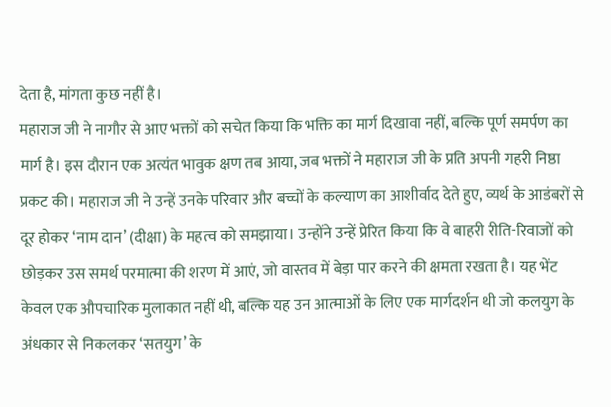देता है, मांगता कुछ नहीं है।
महाराज जी ने नागौर से आए भक्तों को सचेत किया कि भक्ति का मार्ग दिखावा नहीं, बल्कि पूर्ण समर्पण का मार्ग है। इस दौरान एक अत्यंत भावुक क्षण तब आया, जब भक्तों ने महाराज जी के प्रति अपनी गहरी निष्ठा प्रकट की। महाराज जी ने उन्हें उनके परिवार और बच्चों के कल्याण का आशीर्वाद देते हुए, व्यर्थ के आडंबरों से दूर होकर ‘नाम दान’ (दीक्षा) के महत्व को समझाया। उन्होंने उन्हें प्रेरित किया कि वे बाहरी रीति-रिवाजों को छोड़कर उस समर्थ परमात्मा की शरण में आएं, जो वास्तव में बेड़ा पार करने की क्षमता रखता है। यह भेंट केवल एक औपचारिक मुलाकात नहीं थी, बल्कि यह उन आत्माओं के लिए एक मार्गदर्शन थी जो कलयुग के अंधकार से निकलकर ‘सतयुग’ के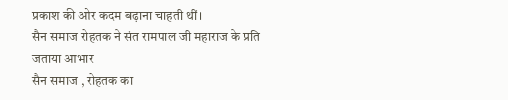प्रकाश की ओर कदम बढ़ाना चाहती थीं।
सैन समाज रोहतक ने संत रामपाल जी महाराज के प्रति जताया आभार
सैन समाज , रोहतक का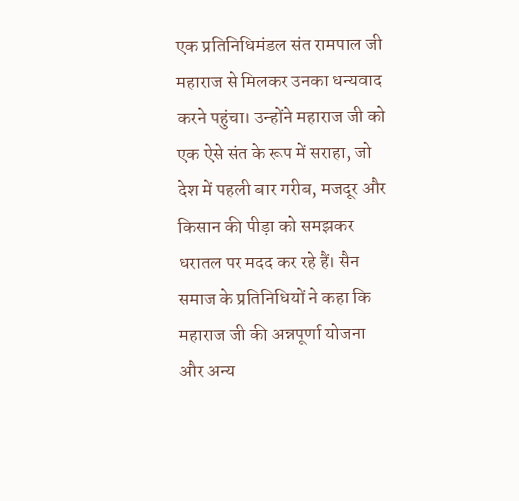एक प्रतिनिधिमंडल संत रामपाल जी महाराज से मिलकर उनका धन्यवाद करने पहुंचा। उन्होंने महाराज जी को एक ऐसे संत के रूप में सराहा, जो देश में पहली बार गरीब, मजदूर और किसान की पीड़ा को समझकर धरातल पर मदद कर रहे हैं। सैन समाज के प्रतिनिधियों ने कहा कि महाराज जी की अन्नपूर्णा योजना और अन्य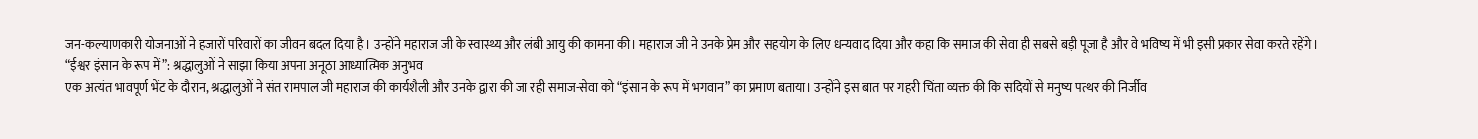जन-कल्याणकारी योजनाओं ने हजारों परिवारों का जीवन बदल दिया है। उन्होंने महाराज जी के स्वास्थ्य और लंबी आयु की कामना की। महाराज जी ने उनके प्रेम और सहयोग के लिए धन्यवाद दिया और कहा कि समाज की सेवा ही सबसे बड़ी पूजा है और वे भविष्य में भी इसी प्रकार सेवा करते रहेंगे।
“ईश्वर इंसान के रूप में”: श्रद्धालुओं ने साझा किया अपना अनूठा आध्यात्मिक अनुभव
एक अत्यंत भावपूर्ण भेंट के दौरान, श्रद्धालुओं ने संत रामपाल जी महाराज की कार्यशैली और उनके द्वारा की जा रही समाज-सेवा को “इंसान के रूप में भगवान” का प्रमाण बताया। उन्होंने इस बात पर गहरी चिंता व्यक्त की कि सदियों से मनुष्य पत्थर की निर्जीव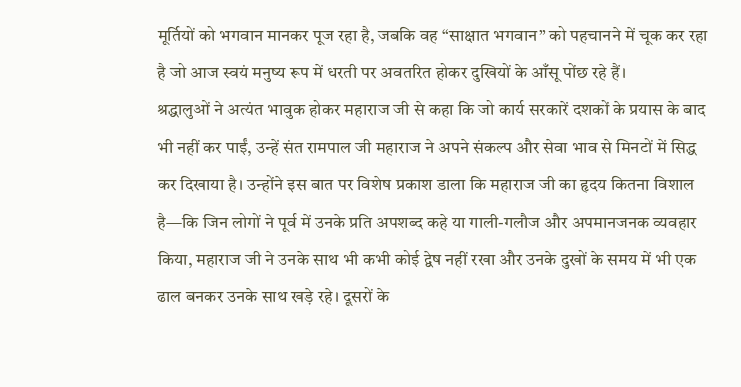मूर्तियों को भगवान मानकर पूज रहा है, जबकि वह “साक्षात भगवान” को पहचानने में चूक कर रहा है जो आज स्वयं मनुष्य रूप में धरती पर अवतरित होकर दुखियों के आँसू पोंछ रहे हैं।
श्रद्धालुओं ने अत्यंत भावुक होकर महाराज जी से कहा कि जो कार्य सरकारें दशकों के प्रयास के बाद भी नहीं कर पाईं, उन्हें संत रामपाल जी महाराज ने अपने संकल्प और सेवा भाव से मिनटों में सिद्ध कर दिखाया है। उन्होंने इस बात पर विशेष प्रकाश डाला कि महाराज जी का हृदय कितना विशाल है—कि जिन लोगों ने पूर्व में उनके प्रति अपशब्द कहे या गाली-गलौज और अपमानजनक व्यवहार किया, महाराज जी ने उनके साथ भी कभी कोई द्वेष नहीं रखा और उनके दुखों के समय में भी एक ढाल बनकर उनके साथ खड़े रहे। दूसरों के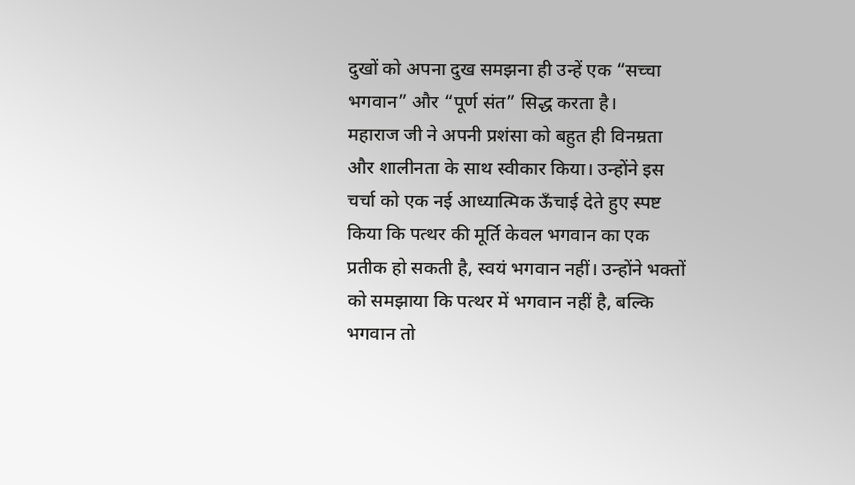दुखों को अपना दुख समझना ही उन्हें एक “सच्चा भगवान” और “पूर्ण संत” सिद्ध करता है।
महाराज जी ने अपनी प्रशंसा को बहुत ही विनम्रता और शालीनता के साथ स्वीकार किया। उन्होंने इस चर्चा को एक नई आध्यात्मिक ऊँचाई देते हुए स्पष्ट किया कि पत्थर की मूर्ति केवल भगवान का एक प्रतीक हो सकती है, स्वयं भगवान नहीं। उन्होंने भक्तों को समझाया कि पत्थर में भगवान नहीं है, बल्कि भगवान तो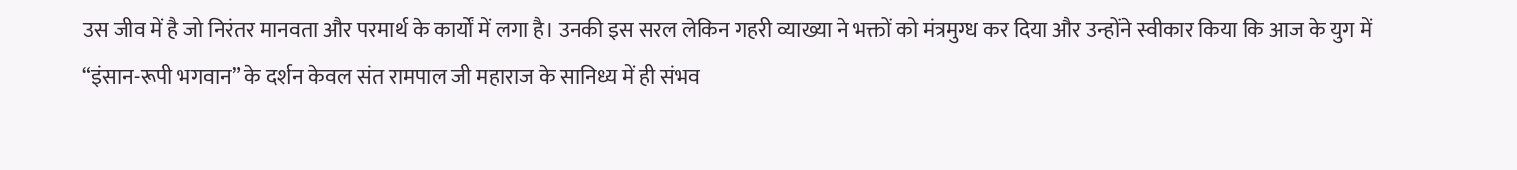उस जीव में है जो निरंतर मानवता और परमार्थ के कार्यों में लगा है। उनकी इस सरल लेकिन गहरी व्याख्या ने भक्तों को मंत्रमुग्ध कर दिया और उन्होंने स्वीकार किया कि आज के युग में “इंसान-रूपी भगवान” के दर्शन केवल संत रामपाल जी महाराज के सानिध्य में ही संभव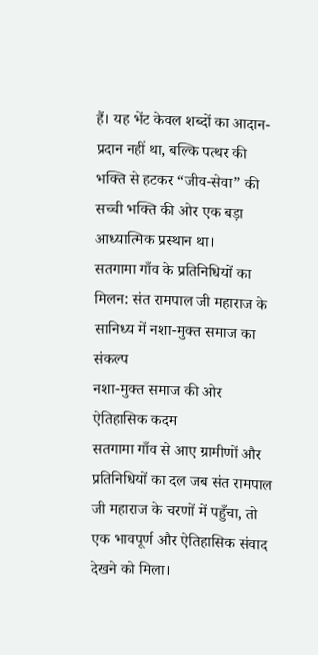हैं। यह भेंट केवल शब्दों का आदान-प्रदान नहीं था, बल्कि पत्थर की भक्ति से हटकर “जीव-सेवा” की सच्ची भक्ति की ओर एक बड़ा आध्यात्मिक प्रस्थान था।
सतगामा गाँव के प्रतिनिधियों का मिलन: संत रामपाल जी महाराज के सानिध्य में नशा-मुक्त समाज का संकल्प
नशा-मुक्त समाज की ओर ऐतिहासिक कदम
सतगामा गाँव से आए ग्रामीणों और प्रतिनिधियों का दल जब संत रामपाल जी महाराज के चरणों में पहुँचा, तो एक भावपूर्ण और ऐतिहासिक संवाद देखने को मिला।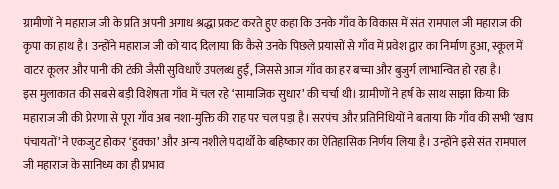ग्रामीणों ने महाराज जी के प्रति अपनी अगाध श्रद्धा प्रकट करते हुए कहा कि उनके गाँव के विकास में संत रामपाल जी महाराज की कृपा का हाथ है। उन्होंने महाराज जी को याद दिलाया कि कैसे उनके पिछले प्रयासों से गाँव में प्रवेश द्वार का निर्माण हुआ, स्कूल में वाटर कूलर और पानी की टंकी जैसी सुविधाएँ उपलब्ध हुईं, जिससे आज गाँव का हर बच्चा और बुजुर्ग लाभान्वित हो रहा है।
इस मुलाकात की सबसे बड़ी विशेषता गाँव में चल रहे ‘सामाजिक सुधार’ की चर्चा थी। ग्रामीणों ने हर्ष के साथ साझा किया कि महाराज जी की प्रेरणा से पूरा गाँव अब नशा-मुक्ति की राह पर चल पड़ा है। सरपंच और प्रतिनिधियों ने बताया कि गाँव की सभी ‘खाप पंचायतों’ ने एकजुट होकर ‘हुक्का’ और अन्य नशीले पदार्थों के बहिष्कार का ऐतिहासिक निर्णय लिया है। उन्होंने इसे संत रामपाल जी महाराज के सानिध्य का ही प्रभाव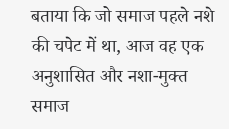बताया कि जो समाज पहले नशे की चपेट में था, आज वह एक अनुशासित और नशा-मुक्त समाज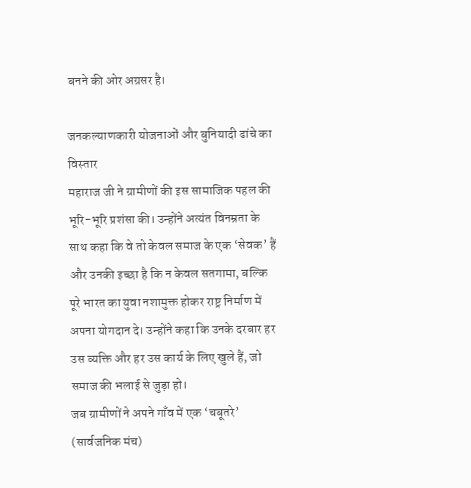बनने की ओर अग्रसर है।

जनकल्याणकारी योजनाओं और बुनियादी ढांचे का विस्तार
महाराज जी ने ग्रामीणों की इस सामाजिक पहल की भूरि-भूरि प्रशंसा की। उन्होंने अत्यंत विनम्रता के साथ कहा कि वे तो केवल समाज के एक ‘सेवक’ हैं और उनकी इच्छा है कि न केवल सतगामा, बल्कि पूरे भारत का युवा नशामुक्त होकर राष्ट्र निर्माण में अपना योगदान दे। उन्होंने कहा कि उनके दरबार हर उस व्यक्ति और हर उस कार्य के लिए खुले हैं, जो समाज की भलाई से जुड़ा हो।
जब ग्रामीणों ने अपने गाँव में एक ‘चबूतरे’ (सार्वजनिक मंच)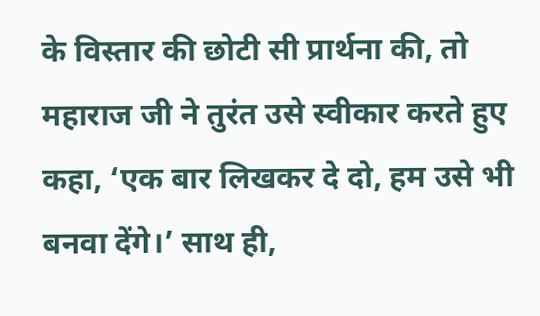के विस्तार की छोटी सी प्रार्थना की, तो महाराज जी ने तुरंत उसे स्वीकार करते हुए कहा, ‘एक बार लिखकर दे दो, हम उसे भी बनवा देंगे।’ साथ ही,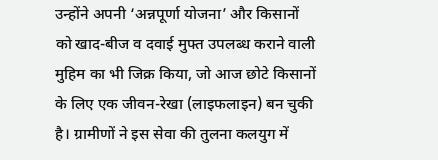उन्होंने अपनी ‘अन्नपूर्णा योजना’ और किसानों को खाद-बीज व दवाई मुफ्त उपलब्ध कराने वाली मुहिम का भी जिक्र किया, जो आज छोटे किसानों के लिए एक जीवन-रेखा (लाइफलाइन) बन चुकी है। ग्रामीणों ने इस सेवा की तुलना कलयुग में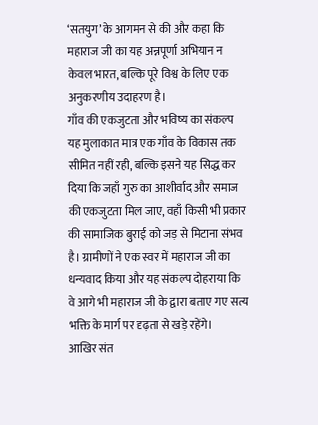‘सतयुग’ के आगमन से की और कहा कि महाराज जी का यह अन्नपूर्णा अभियान न केवल भारत, बल्कि पूरे विश्व के लिए एक अनुकरणीय उदाहरण है।
गाँव की एकजुटता और भविष्य का संकल्प
यह मुलाकात मात्र एक गाँव के विकास तक सीमित नहीं रही, बल्कि इसने यह सिद्ध कर दिया कि जहाँ गुरु का आशीर्वाद और समाज की एकजुटता मिल जाए, वहाँ किसी भी प्रकार की सामाजिक बुराई को जड़ से मिटाना संभव है। ग्रामीणों ने एक स्वर में महाराज जी का धन्यवाद किया और यह संकल्प दोहराया कि वे आगे भी महाराज जी के द्वारा बताए गए सत्य भक्ति के मार्ग पर दृढ़ता से खड़े रहेंगे।
आखिर संत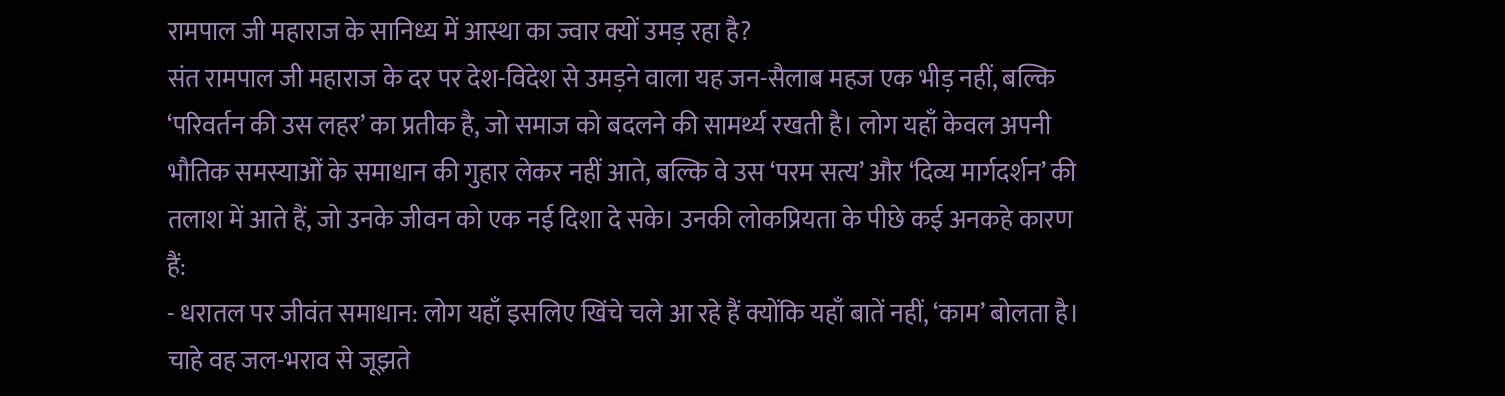रामपाल जी महाराज के सानिध्य में आस्था का ज्वार क्यों उमड़ रहा है?
संत रामपाल जी महाराज के दर पर देश-विदेश से उमड़ने वाला यह जन-सैलाब महज एक भीड़ नहीं, बल्कि ‘परिवर्तन की उस लहर’ का प्रतीक है, जो समाज को बदलने की सामर्थ्य रखती है। लोग यहाँ केवल अपनी भौतिक समस्याओं के समाधान की गुहार लेकर नहीं आते, बल्कि वे उस ‘परम सत्य’ और ‘दिव्य मार्गदर्शन’ की तलाश में आते हैं, जो उनके जीवन को एक नई दिशा दे सके। उनकी लोकप्रियता के पीछे कई अनकहे कारण हैं:
- धरातल पर जीवंत समाधान: लोग यहाँ इसलिए खिंचे चले आ रहे हैं क्योंकि यहाँ बातें नहीं, ‘काम’ बोलता है। चाहे वह जल-भराव से जूझते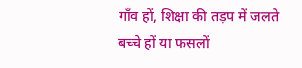गाँव हों, शिक्षा की तड़प में जलते बच्चे हों या फसलों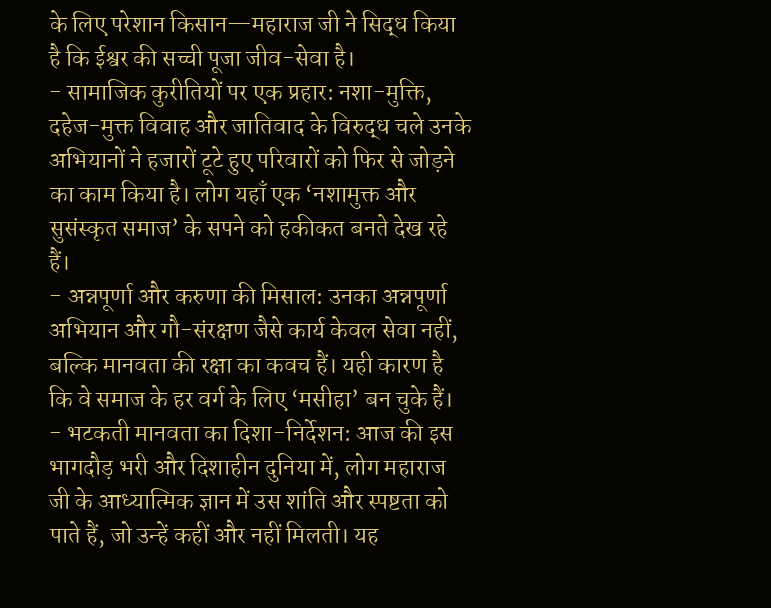के लिए परेशान किसान—महाराज जी ने सिद्ध किया है कि ईश्वर की सच्ची पूजा जीव-सेवा है।
- सामाजिक कुरीतियों पर एक प्रहार: नशा-मुक्ति, दहेज-मुक्त विवाह और जातिवाद के विरुद्ध चले उनके अभियानों ने हजारों टूटे हुए परिवारों को फिर से जोड़ने का काम किया है। लोग यहाँ एक ‘नशामुक्त और सुसंस्कृत समाज’ के सपने को हकीकत बनते देख रहे हैं।
- अन्नपूर्णा और करुणा की मिसाल: उनका अन्नपूर्णा अभियान और गौ-संरक्षण जैसे कार्य केवल सेवा नहीं, बल्कि मानवता की रक्षा का कवच हैं। यही कारण है कि वे समाज के हर वर्ग के लिए ‘मसीहा’ बन चुके हैं।
- भटकती मानवता का दिशा-निर्देशन: आज की इस भागदौड़ भरी और दिशाहीन दुनिया में, लोग महाराज जी के आध्यात्मिक ज्ञान में उस शांति और स्पष्टता को पाते हैं, जो उन्हें कहीं और नहीं मिलती। यह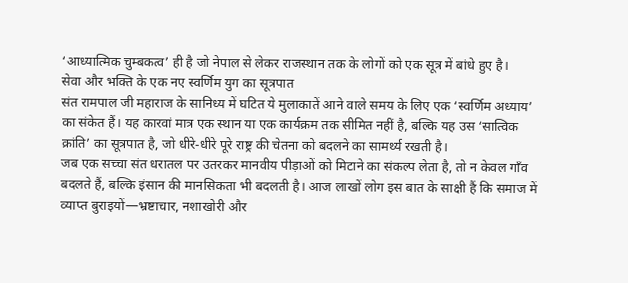‘आध्यात्मिक चुम्बकत्व’ ही है जो नेपाल से लेकर राजस्थान तक के लोगों को एक सूत्र में बांधे हुए है।
सेवा और भक्ति के एक नए स्वर्णिम युग का सूत्रपात
संत रामपाल जी महाराज के सानिध्य में घटित ये मुलाकातें आने वाले समय के लिए एक ‘स्वर्णिम अध्याय’ का संकेत हैं। यह कारवां मात्र एक स्थान या एक कार्यक्रम तक सीमित नहीं है, बल्कि यह उस ‘सात्विक क्रांति’ का सूत्रपात है, जो धीरे-धीरे पूरे राष्ट्र की चेतना को बदलने का सामर्थ्य रखती है।
जब एक सच्चा संत धरातल पर उतरकर मानवीय पीड़ाओं को मिटाने का संकल्प लेता है, तो न केवल गाँव बदलते हैं, बल्कि इंसान की मानसिकता भी बदलती है। आज लाखों लोग इस बात के साक्षी हैं कि समाज में व्याप्त बुराइयों—भ्रष्टाचार, नशाखोरी और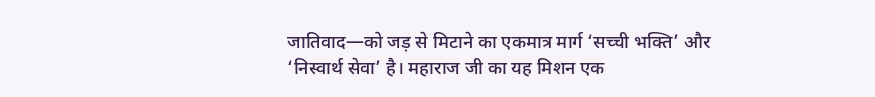जातिवाद—को जड़ से मिटाने का एकमात्र मार्ग ‘सच्ची भक्ति’ और ‘निस्वार्थ सेवा’ है। महाराज जी का यह मिशन एक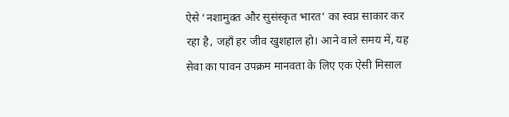ऐसे ‘नशामुक्त और सुसंस्कृत भारत’ का स्वप्न साकार कर रहा है, जहाँ हर जीव खुशहाल हो। आने वाले समय में, यह सेवा का पावन उपक्रम मानवता के लिए एक ऐसी मिसाल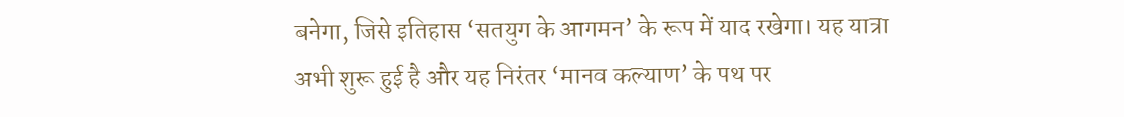बनेगा, जिसे इतिहास ‘सतयुग के आगमन’ के रूप में याद रखेगा। यह यात्रा अभी शुरू हुई है और यह निरंतर ‘मानव कल्याण’ के पथ पर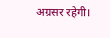अग्रसर रहेगी।